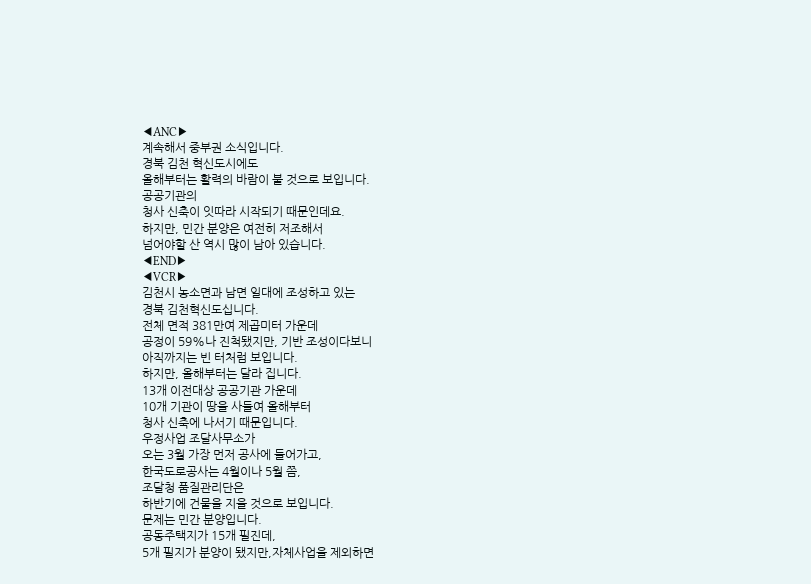◀ANC▶
계속해서 중부권 소식입니다.
경북 김천 혁신도시에도
올해부터는 활력의 바람이 불 것으로 보입니다.
공공기관의
청사 신축이 잇따라 시작되기 때문인데요.
하지만, 민간 분양은 여전히 저조해서
넘어야할 산 역시 많이 남아 있습니다.
◀END▶
◀VCR▶
김천시 농소면과 남면 일대에 조성하고 있는
경북 김천혁신도십니다.
전체 면적 381만여 제곱미터 가운데
공정이 59%나 진척됐지만, 기반 조성이다보니
아직까지는 빈 터처럼 보입니다.
하지만, 올해부터는 달라 집니다.
13개 이전대상 공공기관 가운데
10개 기관이 땅을 사들여 올해부터
청사 신축에 나서기 때문입니다.
우정사업 조달사무소가
오는 3월 가장 먼저 공사에 들어가고,
한국도로공사는 4월이나 5월 쯤,
조달청 품질관리단은
하반기에 건물을 지을 것으로 보입니다.
문제는 민간 분양입니다.
공동주택지가 15개 필진데,
5개 필지가 분양이 됐지만,자체사업을 제외하면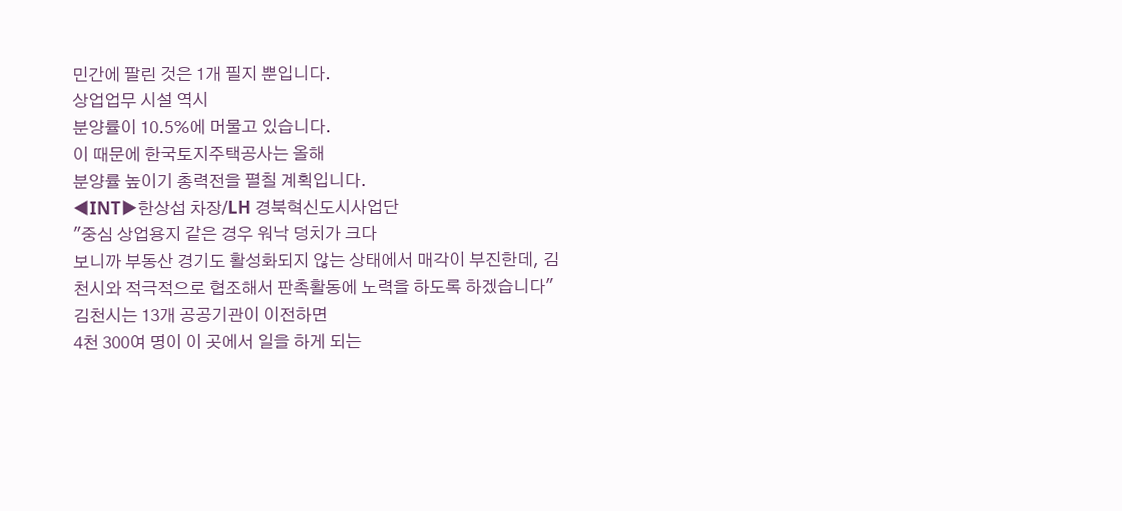민간에 팔린 것은 1개 필지 뿐입니다.
상업업무 시설 역시
분양률이 10.5%에 머물고 있습니다.
이 때문에 한국토지주택공사는 올해
분양률 높이기 총력전을 펼칠 계획입니다.
◀INT▶한상섭 차장/LH 경북혁신도시사업단
"중심 상업용지 같은 경우 워낙 덩치가 크다
보니까 부동산 경기도 활성화되지 않는 상태에서 매각이 부진한데, 김천시와 적극적으로 협조해서 판촉활동에 노력을 하도록 하겠습니다"
김천시는 13개 공공기관이 이전하면
4천 300여 명이 이 곳에서 일을 하게 되는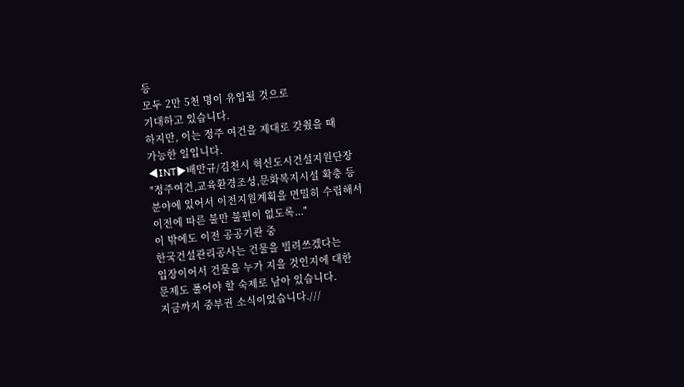등
모두 2만 5천 명이 유입될 것으로
기대하고 있습니다.
하지만, 이는 정주 여건을 제대로 갖췄을 때
가능한 일입니다.
◀INT▶배만규/김천시 혁신도시건설지원단장
"정주여건,교육환경조성,문화복지시설 확충 등
분야에 있어서 이전지원계획을 면밀히 수립해서
이전에 따른 불만 불편이 없도록..."
이 밖에도 이전 공공기관 중
한국건설관리공사는 건물을 빌려쓰겠다는
입장이어서 건물을 누가 지을 것인지에 대한
문제도 풀어야 할 숙제로 남아 있습니다.
지금까지 중부권 소식이었습니다.///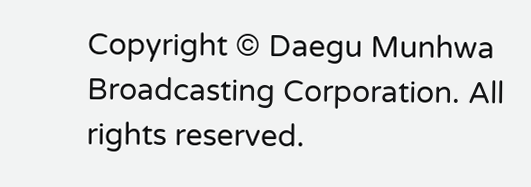Copyright © Daegu Munhwa Broadcasting Corporation. All rights reserved.